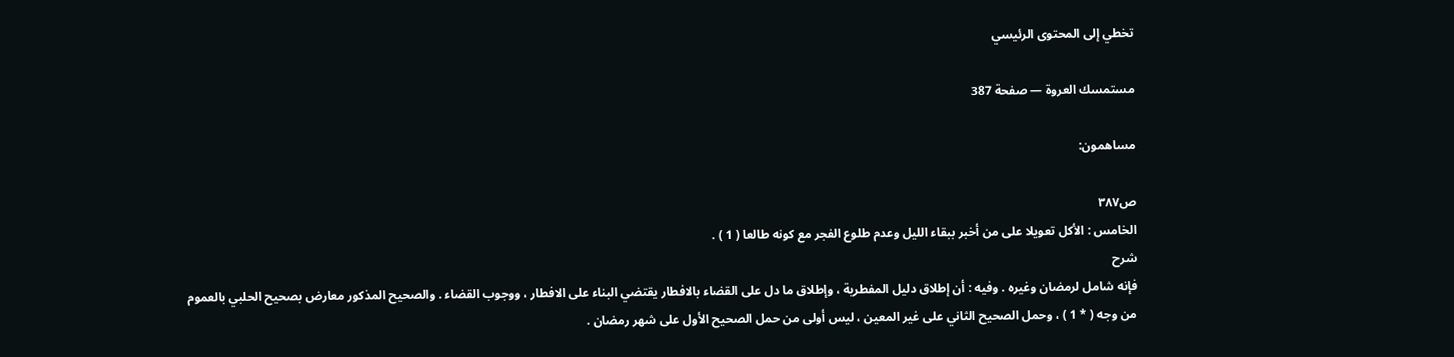تخطي إلى المحتوى الرئيسي

مستمسك العروة — صفحة 387

مساهمون:

ص٣٨٧
الخامس : الأكل تعويلا على من أخبر ببقاء الليل وعدم طلوع الفجر مع كونه طالعا ( 1 ) .
شرح
فإنه شامل لرمضان وغيره . وفيه : أن إطلاق دليل المفطرية ، وإطلاق ما دل على القضاء بالافطار يقتضي البناء على الافطار ، ووجوب القضاء . والصحيح المذكور معارض بصحيح الحلبي بالعموم من وجه ( * 1 ) ، وحمل الصحيح الثاني على غير المعين ، ليس أولى من حمل الصحيح الأول على شهر رمضان .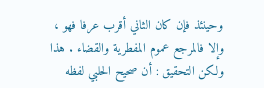وحينئذ فإن كان الثاني أقرب عرفا فهو ، وإلا فالمرجع عموم المفطرية والقضاء . هذا ولكن التحقيق : أن صحيح الحلبي لفظه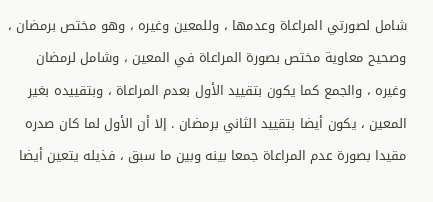شامل لصورتي المراعاة وعدمها ، وللمعين وغيره ، وهو مختص برمضان ، وصحيح معاوية مختص بصورة المراعاة في المعين ، وشامل لرمضان وغيره ، والجمع كما يكون بتقييد الأول بعدم المراعاة ، وبتقييده بغير المعين ، يكون أيضا بتقييد الثاني برمضان . إلا أن الأول لما كان صدره مقيدا بصورة عدم المراعاة جمعا بينه وبين ما سبق ، فذيله يتعين أيضا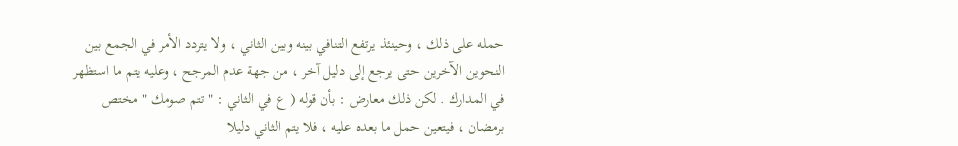حمله على ذلك ، وحينئذ يرتفع التنافي بينه وبين الثاني ، ولا يتردد الأمر في الجمع بين النحوين الآخرين حتى يرجع إلى دليل آخر ، من جهة عدم المرجح ، وعليه يتم ما استظهر في المدارك . لكن ذلك معارض : بأن قوله ( ع في الثاني : " تتم صومك " مختص برمضان ، فيتعين حمل ما بعده عليه ، فلا يتم الثاني دليلا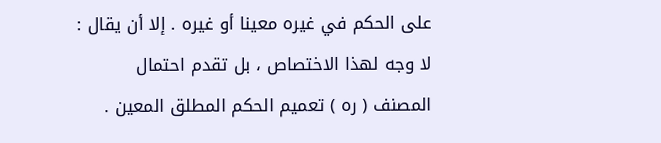على الحكم في غيره معينا أو غيره . إلا أن يقال : لا وجه لهذا الاختصاص ، بل تقدم احتمال المصنف ( ره ) تعميم الحكم المطلق المعين .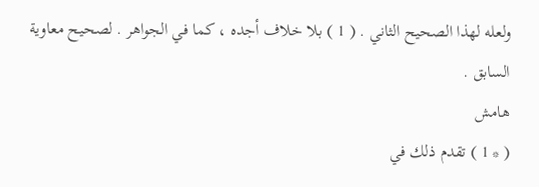ولعله لهذا الصحيح الثاني . ( 1 ) بلا خلاف أجده ، كما في الجواهر . لصحيح معاوية السابق .
هامش
( * 1 ) تقدم ذلك في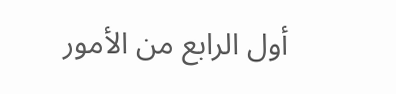أول الرابع من الأمور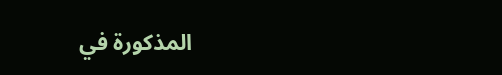المذكورة في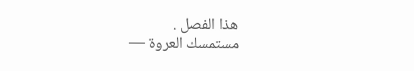هذا الفصل .
مستمسك العروة —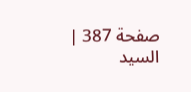صفحة 387 | السيد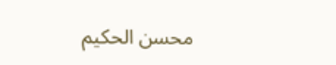محسن الحكيم